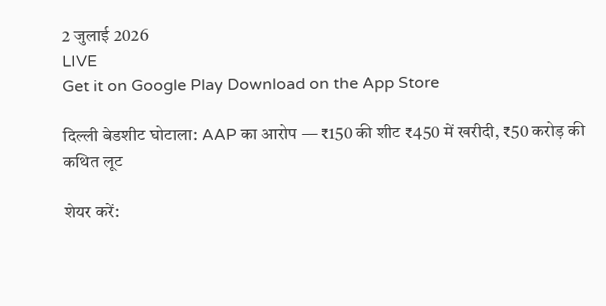2 जुलाई 2026
LIVE
Get it on Google Play Download on the App Store

दिल्ली बेडशीट घोटाला: AAP का आरोप — ₹150 की शीट ₹450 में खरीदी, ₹50 करोड़ की कथित लूट

शेयर करें: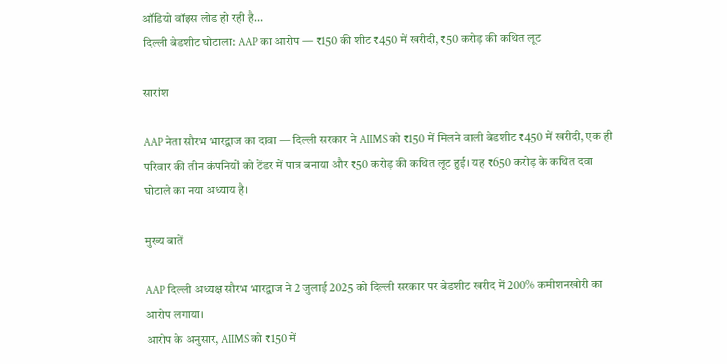ऑडियो वॉइस लोड हो रही है…
दिल्ली बेडशीट घोटाला: AAP का आरोप — ₹150 की शीट ₹450 में खरीदी, ₹50 करोड़ की कथित लूट

सारांश

AAP नेता सौरभ भारद्वाज का दावा — दिल्ली सरकार ने AIIMS को ₹150 में मिलने वाली बेडशीट ₹450 में खरीदी, एक ही परिवार की तीन कंपनियों को टेंडर में पात्र बनाया और ₹50 करोड़ की कथित लूट हुई। यह ₹650 करोड़ के कथित दवा घोटाले का नया अध्याय है।

मुख्य बातें

AAP दिल्ली अध्यक्ष सौरभ भारद्वाज ने 2 जुलाई 2025 को दिल्ली सरकार पर बेडशीट खरीद में 200% कमीशनखोरी का आरोप लगाया।
आरोप के अनुसार, AIIMS को ₹150 में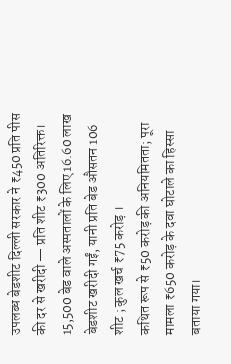उपलब्ध बेडशीट दिल्ली सरकार ने ₹450 प्रति पीस की दर से खरीदी — प्रति शीट ₹300 अतिरिक्त।
15,500 बेड वाले अस्पतालों के लिए 16.60 लाख बेडशीट खरीदी गईं, यानी प्रति बेड औसतन 106 शीट ; कुल खर्च ₹75 करोड़ ।
कथित रूप से ₹50 करोड़ की अनियमितता; पूरा मामला ₹650 करोड़ के दवा घोटाले का हिस्सा बताया गया।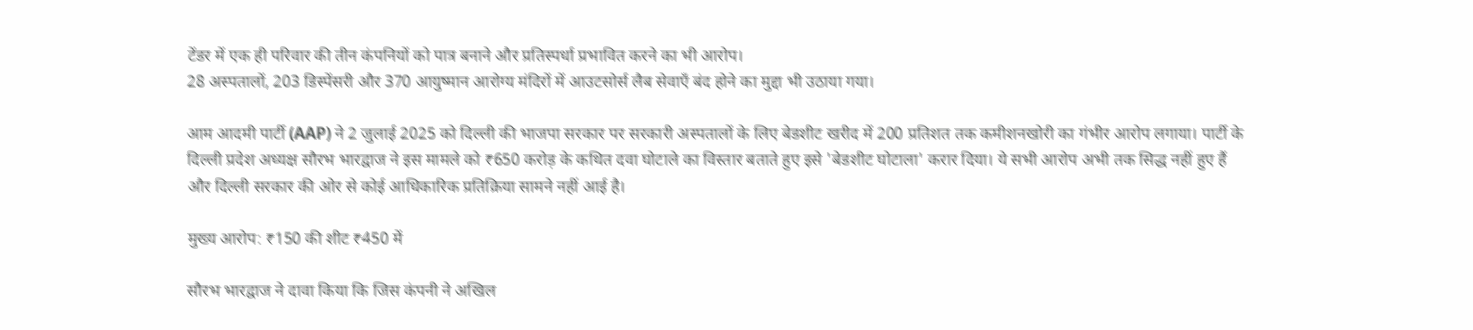टेंडर में एक ही परिवार की तीन कंपनियों को पात्र बनाने और प्रतिस्पर्धा प्रभावित करने का भी आरोप।
28 अस्पतालों, 203 डिस्पेंसरी और 370 आयुष्मान आरोग्य मंदिरों में आउटसोर्स लैब सेवाएँ बंद होने का मुद्दा भी उठाया गया।

आम आदमी पार्टी (AAP) ने 2 जुलाई 2025 को दिल्ली की भाजपा सरकार पर सरकारी अस्पतालों के लिए बेडशीट खरीद में 200 प्रतिशत तक कमीशनखोरी का गंभीर आरोप लगाया। पार्टी के दिल्ली प्रदेश अध्यक्ष सौरभ भारद्वाज ने इस मामले को ₹650 करोड़ के कथित दवा घोटाले का विस्तार बताते हुए इसे 'बेडशीट घोटाला' करार दिया। ये सभी आरोप अभी तक सिद्ध नहीं हुए हैं और दिल्ली सरकार की ओर से कोई आधिकारिक प्रतिक्रिया सामने नहीं आई है।

मुख्य आरोप: ₹150 की शीट ₹450 में

सौरभ भारद्वाज ने दावा किया कि जिस कंपनी ने अखिल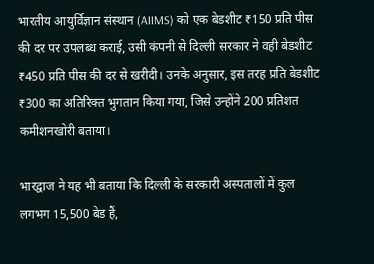भारतीय आयुर्विज्ञान संस्थान (AIIMS) को एक बेडशीट ₹150 प्रति पीस की दर पर उपलब्ध कराई, उसी कंपनी से दिल्ली सरकार ने वही बेडशीट ₹450 प्रति पीस की दर से खरीदी। उनके अनुसार, इस तरह प्रति बेडशीट ₹300 का अतिरिक्त भुगतान किया गया, जिसे उन्होंने 200 प्रतिशत कमीशनखोरी बताया।

भारद्वाज ने यह भी बताया कि दिल्ली के सरकारी अस्पतालों में कुल लगभग 15,500 बेड हैं,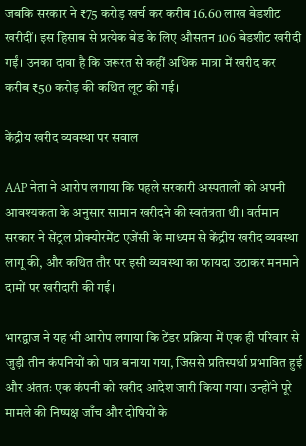जबकि सरकार ने ₹75 करोड़ खर्च कर करीब 16.60 लाख बेडशीट खरीदीं। इस हिसाब से प्रत्येक बेड के लिए औसतन 106 बेडशीट खरीदी गईं। उनका दावा है कि जरूरत से कहीं अधिक मात्रा में खरीद कर करीब ₹50 करोड़ की कथित लूट की गई।

केंद्रीय खरीद व्यवस्था पर सवाल

AAP नेता ने आरोप लगाया कि पहले सरकारी अस्पतालों को अपनी आवश्यकता के अनुसार सामान खरीदने की स्वतंत्रता थी। वर्तमान सरकार ने सेंट्रल प्रोक्योरमेंट एजेंसी के माध्यम से केंद्रीय खरीद व्यवस्था लागू की, और कथित तौर पर इसी व्यवस्था का फायदा उठाकर मनमाने दामों पर खरीदारी की गई।

भारद्वाज ने यह भी आरोप लगाया कि टेंडर प्रक्रिया में एक ही परिवार से जुड़ी तीन कंपनियों को पात्र बनाया गया, जिससे प्रतिस्पर्धा प्रभावित हुई और अंततः एक कंपनी को खरीद आदेश जारी किया गया। उन्होंने पूरे मामले की निष्पक्ष जाँच और दोषियों के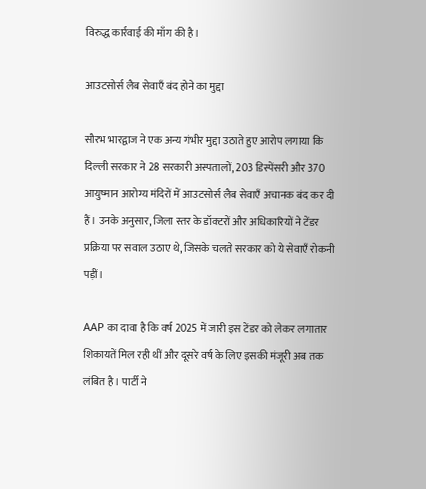विरुद्ध कार्रवाई की माँग की है।

आउटसोर्स लैब सेवाएँ बंद होने का मुद्दा

सौरभ भारद्वाज ने एक अन्य गंभीर मुद्दा उठाते हुए आरोप लगाया कि दिल्ली सरकार ने 28 सरकारी अस्पतालों, 203 डिस्पेंसरी और 370 आयुष्मान आरोग्य मंदिरों में आउटसोर्स लैब सेवाएँ अचानक बंद कर दी हैं। उनके अनुसार, जिला स्तर के डॉक्टरों और अधिकारियों ने टेंडर प्रक्रिया पर सवाल उठाए थे, जिसके चलते सरकार को ये सेवाएँ रोकनी पड़ीं।

AAP का दावा है कि वर्ष 2025 में जारी इस टेंडर को लेकर लगातार शिकायतें मिल रही थीं और दूसरे वर्ष के लिए इसकी मंजूरी अब तक लंबित है। पार्टी ने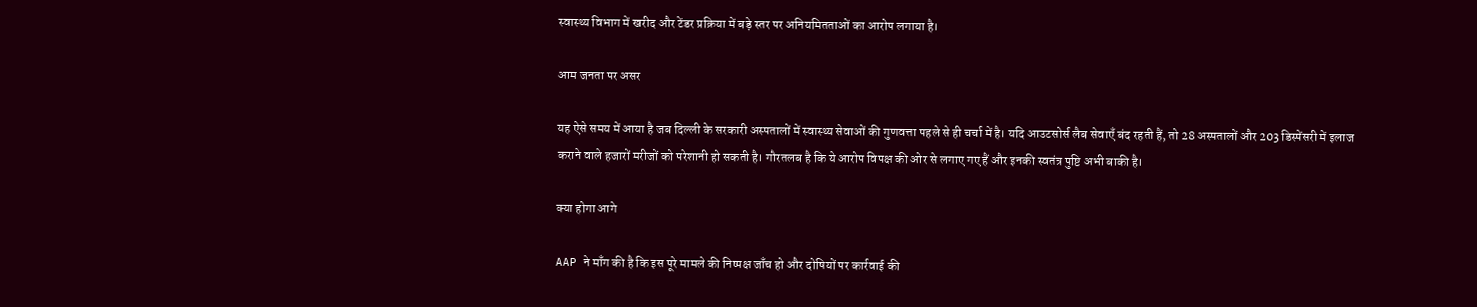स्वास्थ्य विभाग में खरीद और टेंडर प्रक्रिया में बड़े स्तर पर अनियमितताओं का आरोप लगाया है।

आम जनता पर असर

यह ऐसे समय में आया है जब दिल्ली के सरकारी अस्पतालों में स्वास्थ्य सेवाओं की गुणवत्ता पहले से ही चर्चा में है। यदि आउटसोर्स लैब सेवाएँ बंद रहती हैं, तो 28 अस्पतालों और 203 डिस्पेंसरी में इलाज कराने वाले हजारों मरीजों को परेशानी हो सकती है। गौरतलब है कि ये आरोप विपक्ष की ओर से लगाए गए हैं और इनकी स्वतंत्र पुष्टि अभी बाकी है।

क्या होगा आगे

AAP ने माँग की है कि इस पूरे मामले की निष्पक्ष जाँच हो और दोषियों पर कार्रवाई की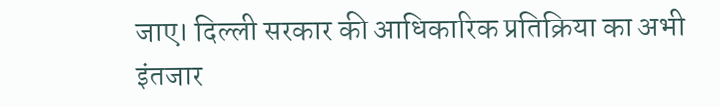जाए। दिल्ली सरकार की आधिकारिक प्रतिक्रिया का अभी इंतजार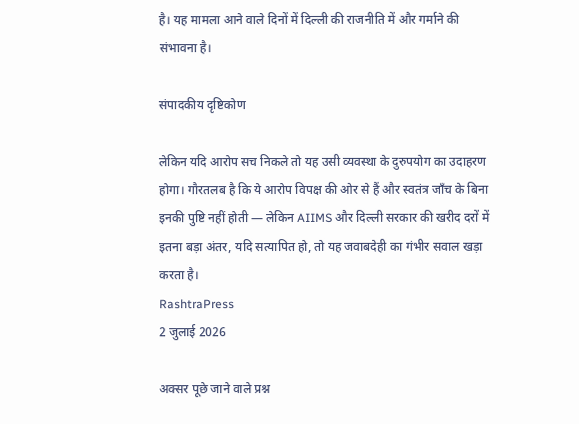है। यह मामला आने वाले दिनों में दिल्ली की राजनीति में और गर्माने की संभावना है।

संपादकीय दृष्टिकोण

लेकिन यदि आरोप सच निकले तो यह उसी व्यवस्था के दुरुपयोग का उदाहरण होगा। गौरतलब है कि ये आरोप विपक्ष की ओर से हैं और स्वतंत्र जाँच के बिना इनकी पुष्टि नहीं होती — लेकिन AIIMS और दिल्ली सरकार की खरीद दरों में इतना बड़ा अंतर, यदि सत्यापित हो, तो यह जवाबदेही का गंभीर सवाल खड़ा करता है।
RashtraPress
2 जुलाई 2026

अक्सर पूछे जाने वाले प्रश्न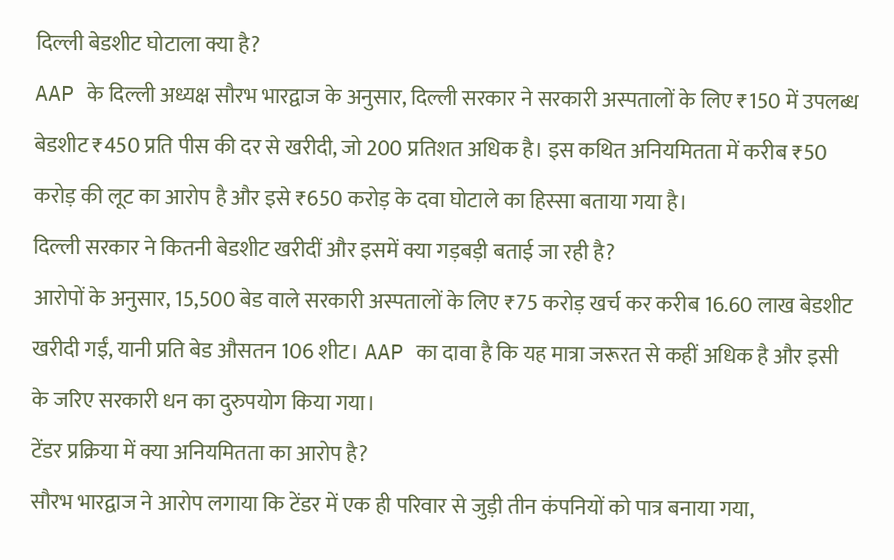दिल्ली बेडशीट घोटाला क्या है?
AAP के दिल्ली अध्यक्ष सौरभ भारद्वाज के अनुसार, दिल्ली सरकार ने सरकारी अस्पतालों के लिए ₹150 में उपलब्ध बेडशीट ₹450 प्रति पीस की दर से खरीदी, जो 200 प्रतिशत अधिक है। इस कथित अनियमितता में करीब ₹50 करोड़ की लूट का आरोप है और इसे ₹650 करोड़ के दवा घोटाले का हिस्सा बताया गया है।
दिल्ली सरकार ने कितनी बेडशीट खरीदीं और इसमें क्या गड़बड़ी बताई जा रही है?
आरोपों के अनुसार, 15,500 बेड वाले सरकारी अस्पतालों के लिए ₹75 करोड़ खर्च कर करीब 16.60 लाख बेडशीट खरीदी गईं, यानी प्रति बेड औसतन 106 शीट। AAP का दावा है कि यह मात्रा जरूरत से कहीं अधिक है और इसी के जरिए सरकारी धन का दुरुपयोग किया गया।
टेंडर प्रक्रिया में क्या अनियमितता का आरोप है?
सौरभ भारद्वाज ने आरोप लगाया कि टेंडर में एक ही परिवार से जुड़ी तीन कंपनियों को पात्र बनाया गया,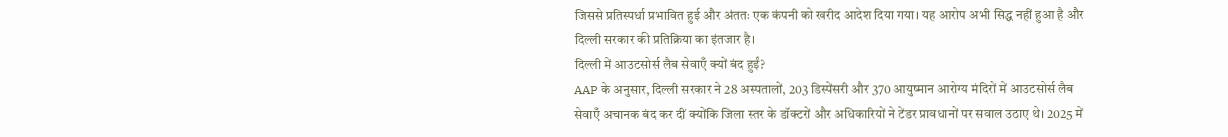जिससे प्रतिस्पर्धा प्रभावित हुई और अंततः एक कंपनी को खरीद आदेश दिया गया। यह आरोप अभी सिद्ध नहीं हुआ है और दिल्ली सरकार की प्रतिक्रिया का इंतजार है।
दिल्ली में आउटसोर्स लैब सेवाएँ क्यों बंद हुईं?
AAP के अनुसार, दिल्ली सरकार ने 28 अस्पतालों, 203 डिस्पेंसरी और 370 आयुष्मान आरोग्य मंदिरों में आउटसोर्स लैब सेवाएँ अचानक बंद कर दीं क्योंकि जिला स्तर के डॉक्टरों और अधिकारियों ने टेंडर प्रावधानों पर सवाल उठाए थे। 2025 में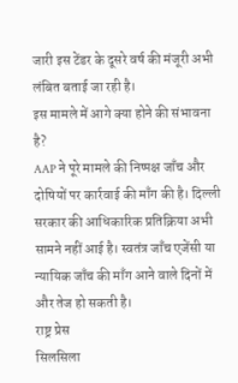जारी इस टेंडर के दूसरे वर्ष की मंजूरी अभी लंबित बताई जा रही है।
इस मामले में आगे क्या होने की संभावना है?
AAP ने पूरे मामले की निष्पक्ष जाँच और दोषियों पर कार्रवाई की माँग की है। दिल्ली सरकार की आधिकारिक प्रतिक्रिया अभी सामने नहीं आई है। स्वतंत्र जाँच एजेंसी या न्यायिक जाँच की माँग आने वाले दिनों में और तेज हो सकती है।
राष्ट्र प्रेस
सिलसिला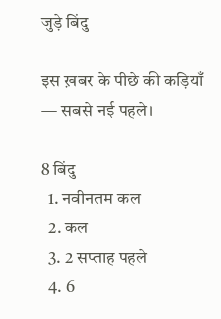जुड़े बिंदु

इस ख़बर के पीछे की कड़ियाँ — सबसे नई पहले।

8 बिंदु
  1. नवीनतम कल
  2. कल
  3. 2 सप्ताह पहले
  4. 6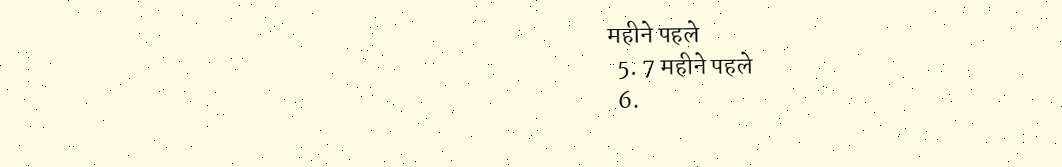महीने पहले
  5. 7 महीने पहले
  6.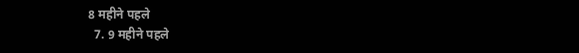8 महीने पहले
  7. 9 महीने पहले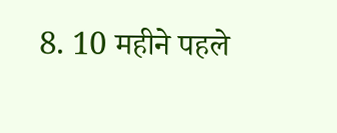8. 10 महीने पहले